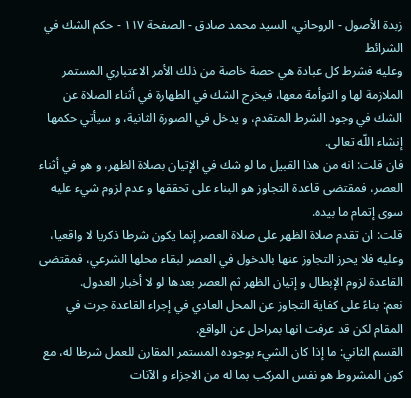زبدة الأصول - الروحاني، السيد محمد صادق - الصفحة ١١٧ - حكم الشك في الشرائط
وعليه فشرط كل عبادة هي حصة خاصة من ذلك الأمر الاعتباري المستمر الملازمة لها و التوأمة معها، فيخرج الشك في الطهارة في أثناء الصلاة عن الشك في وجود الشرط المتقدم، و يدخل في الصورة الثانية، و سيأتي حكمها إنشاء اللّه تعالى.
فان قلت: انه من هذا القبيل ما لو شك في الإتيان بصلاة الظهر، و هو في أثناء العصر، فمقتضى قاعدة التجاوز هو البناء على تحققها و عدم لزوم شيء عليه سوى إتمام ما بيده.
قلت: ان تقدم صلاة الظهر على صلاة العصر إنما يكون شرطا ذكريا لا واقعيا، وعليه فلا يحرز التجاوز عنها بالدخول في العصر لبقاء محلها الشرعي، فمقتضى القاعدة لزوم الإبطال و إتيان الظهر ثم العصر بعدها لو لا أخبار العدول.
نعم: بناءً على كفاية التجاوز عن المحل العادي في إجراء القاعدة جرت في المقام لكن قد عرفت انها بمراحل عن الواقع.
القسم الثاني: ما إذا كان الشيء بوجوده المستمر المقارن للعمل شرطا له، مع كون المشروط هو نفس المركب بما له من الاجزاء و الآنات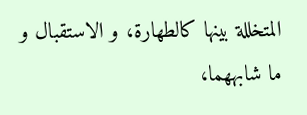المتخللة بينها كالطهارة، و الاستقبال و ما شابههما،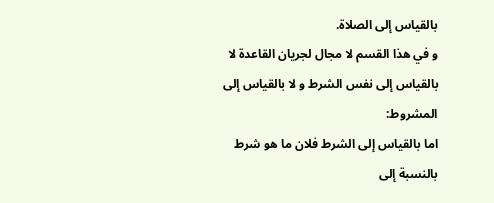بالقياس إلى الصلاة.
و في هذا القسم لا مجال لجريان القاعدة لا بالقياس إلى نفس الشرط و لا بالقياس إلى المشروط:
اما بالقياس إلى الشرط فلان ما هو شرط بالنسبة إلى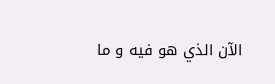الآن الذي هو فيه و ما